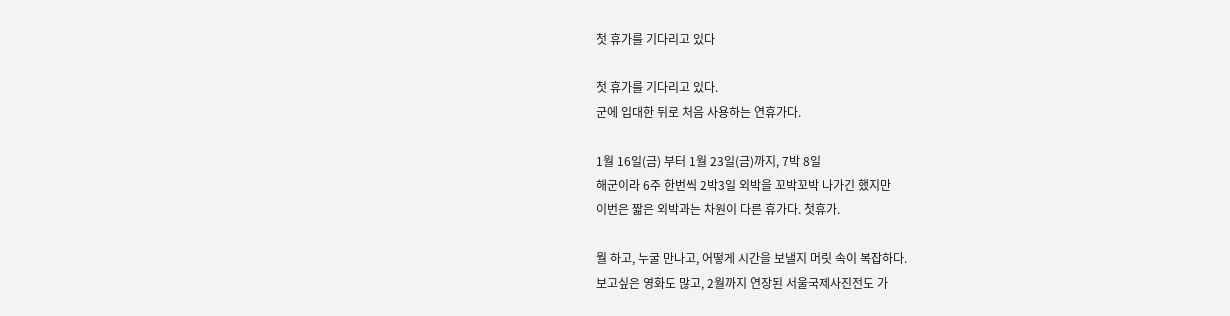첫 휴가를 기다리고 있다

첫 휴가를 기다리고 있다.
군에 입대한 뒤로 처음 사용하는 연휴가다.

1월 16일(금) 부터 1월 23일(금)까지, 7박 8일
해군이라 6주 한번씩 2박3일 외박을 꼬박꼬박 나가긴 했지만
이번은 짧은 외박과는 차원이 다른 휴가다. 첫휴가.

뭘 하고, 누굴 만나고, 어떻게 시간을 보낼지 머릿 속이 복잡하다.
보고싶은 영화도 많고, 2월까지 연장된 서울국제사진전도 가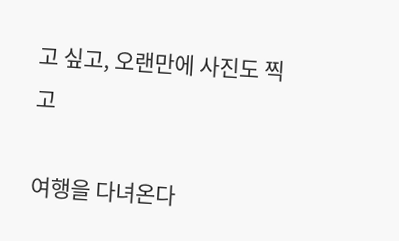고 싶고, 오랜만에 사진도 찍고

여행을 다녀온다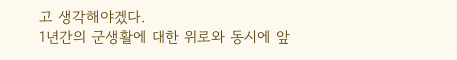고 생각해야겠다.
1년간의 군생활에 대한 위로와 동시에 앞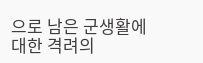으로 남은 군생활에 대한 격려의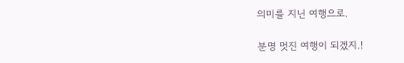의미를 지닌 여행으로.

분명 멋진 여행이 되겠지.!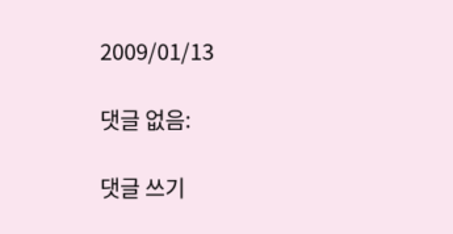2009/01/13

댓글 없음:

댓글 쓰기